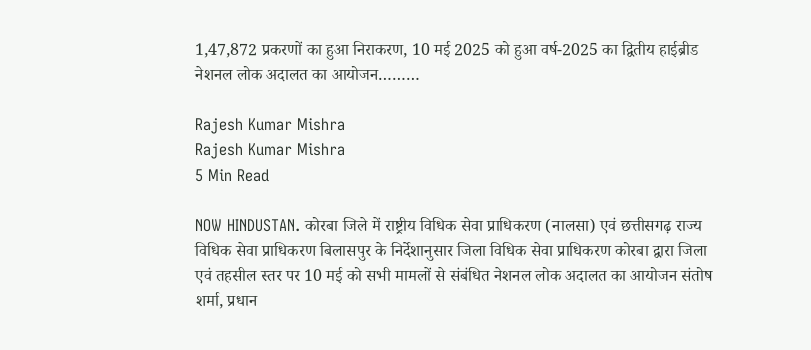1,47,872 प्रकरणों का हुआ निराकरण, 10 मई 2025 को हुआ वर्ष-2025 का द्वितीय हाईब्रीड नेशनल लोक अदालत का आयोजन………

Rajesh Kumar Mishra
Rajesh Kumar Mishra
5 Min Read

NOW HINDUSTAN. कोरबा जिले में राष्ट्रीय विधिक सेवा प्राधिकरण (नालसा) एवं छत्तीसगढ़ राज्य विधिक सेवा प्राधिकरण बिलासपुर के निर्देशानुसार जिला विधिक सेवा प्राधिकरण कोरबा द्वारा जिला एवं तहसील स्तर पर 10 मई को सभी मामलों से संबंधित नेशनल लोक अदालत का आयोजन संतोष शर्मा, प्रधान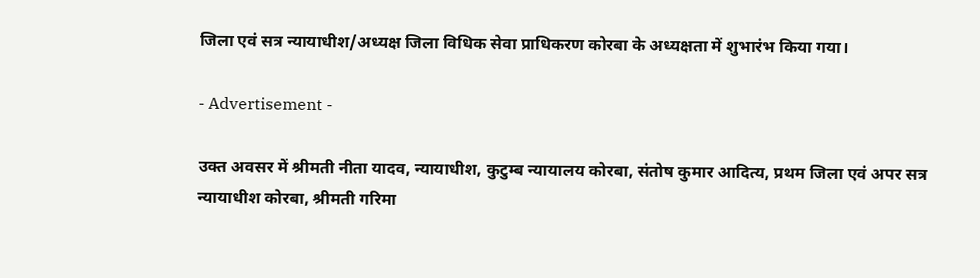जिला एवं सत्र न्यायाधीश/अध्यक्ष जिला विधिक सेवा प्राधिकरण कोरबा के अध्यक्षता में शुभारंभ किया गया।

- Advertisement -

उक्त अवसर में श्रीमती नीता यादव, न्यायाधीश, कुटुम्ब न्यायालय कोरबा, संतोष कुमार आदित्य, प्रथम जिला एवं अपर सत्र न्यायाधीश कोरबा, श्रीमती गरिमा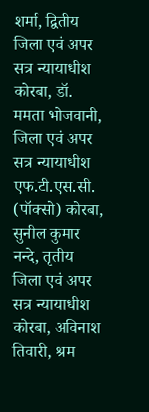शर्मा, द्वितीय जिला एवं अपर सत्र न्यायाधीश कोरबा, डॉ. ममता भोजवानी, जिला एवं अपर सत्र न्यायाधीश एफ.टी.एस.सी. (पॉक्सो) कोरबा, सुनील कुमार नन्दे, तृतीय जिला एवं अपर सत्र न्यायाधीश कोरबा, अविनाश तिवारी, श्रम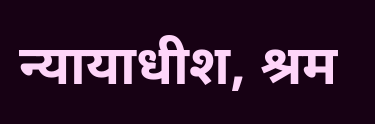न्यायाधीश, श्रम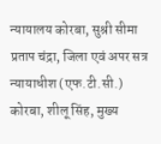न्यायालय कोरबा, सुश्री सीमा प्रताप चंद्रा, जिला एवं अपर सत्र न्यायाधीश (एफ.टी.सी.) कोरबा, शीलू सिंह, मुख्य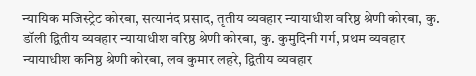न्यायिक मजिस्ट्रेट कोरबा, सत्यानंद प्रसाद, तृतीय व्यवहार न्यायाधीश वरिष्ठ श्रेणी कोरबा, कु. डॉली द्वितीय व्यवहार न्यायाधीश वरिष्ठ श्रेणी कोरबा, कु. कुमुदिनी गर्ग, प्रथम व्यवहार न्यायाधीश कनिष्ठ श्रेणी कोरबा, लव कुमार लहरे, द्वितीय व्यवहार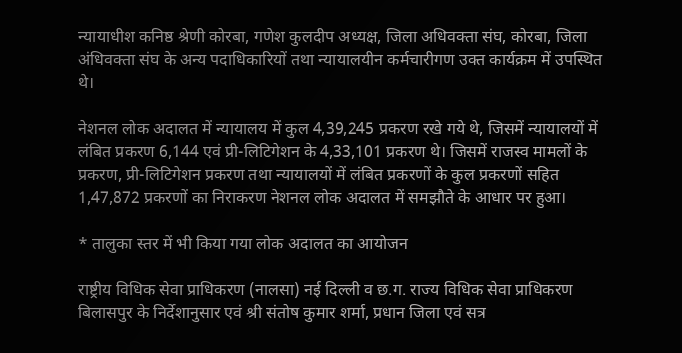न्यायाधीश कनिष्ठ श्रेणी कोरबा, गणेश कुलदीप अध्यक्ष, जिला अधिवक्ता संघ, कोरबा, जिला अंधिवक्ता संघ के अन्य पदाधिकारियों तथा न्यायालयीन कर्मचारीगण उक्त कार्यक्रम में उपस्थित थे।

नेशनल लोक अदालत में न्यायालय में कुल 4,39,245 प्रकरण रखे गये थे, जिसमें न्यायालयों में लंबित प्रकरण 6,144 एवं प्री-लिटिगेशन के 4,33,101 प्रकरण थे। जिसमें राजस्व मामलों के प्रकरण, प्री-लिटिगेशन प्रकरण तथा न्यायालयों में लंबित प्रकरणों के कुल प्रकरणों सहित 1,47,872 प्रकरणों का निराकरण नेशनल लोक अदालत में समझौते के आधार पर हुआ।

* तालुका स्तर में भी किया गया लोक अदालत का आयोजन

राष्ट्रीय विधिक सेवा प्राधिकरण (नालसा) नई दिल्ली व छ.ग. राज्य विधिक सेवा प्राधिकरण बिलासपुर के निर्देशानुसार एवं श्री संतोष कुमार शर्मा, प्रधान जिला एवं सत्र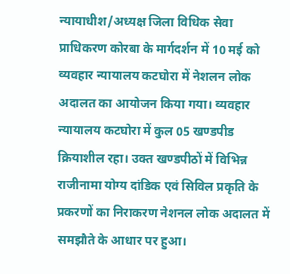न्यायाधीश/अध्यक्ष जिला विधिक सेवा प्राधिकरण कोरबा के मार्गदर्शन में 10 मई को व्यवहार न्यायालय कटघोरा में नेशलन लोक अदालत का आयोजन किया गया। व्यवहार न्यायालय कटघोरा में कुल 05 खण्डपीड क्रियाशील रहा। उक्त खण्डपीठों में विभिन्न राजीनामा योग्य दांडिक एवं सिविल प्रकृति के प्रकरणों का निराकरण नेशनल लोक अदालत में समझौते के आधार पर हुआ।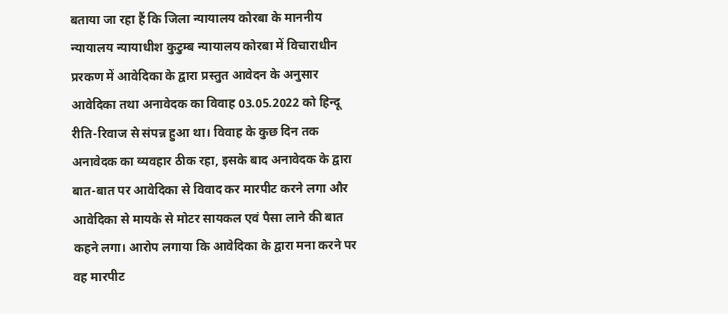बताया जा रहा हैं कि जिला न्यायालय कोरबा के माननीय न्यायालय न्यायाधीश कुटुम्ब न्यायालय कोरबा में विचाराधीन प्ररकण में आवेदिका के द्वारा प्रस्तुत आवेदन के अनुसार आवेदिका तथा अनावेदक का विवाह 03.05.2022 को हिन्दू रीति-रिवाज से संपन्न हुआ था। विवाह के कुछ दिन तक अनावेदक का व्यवहार ठीक रहा, इसके बाद अनावेदक के द्वारा बात-बात पर आवेदिका से विवाद कर मारपीट करने लगा और आवेदिका से मायके से मोटर सायकल एवं पैसा लाने की बात कहने लगा। आरोप लगाया कि आवेदिका के द्वारा मना करने पर वह मारपीट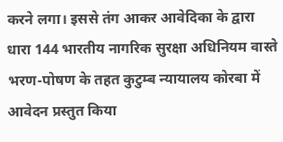करने लगा। इससे तंग आकर आवेदिका के द्वारा धारा 144 भारतीय नागरिक सुरक्षा अधिनियम वास्ते भरण-पोषण के तहत कुटुम्ब न्यायालय कोरबा में आवेदन प्रस्तुत किया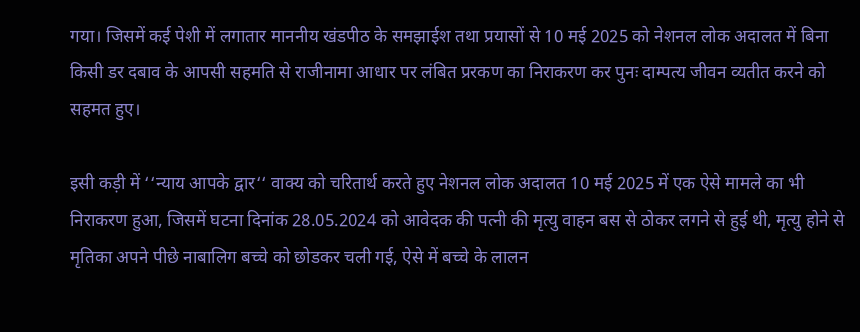गया। जिसमें कई पेशी में लगातार माननीय खंडपीठ के समझाईश तथा प्रयासों से 10 मई 2025 को नेशनल लोक अदालत में बिना किसी डर दबाव के आपसी सहमति से राजीनामा आधार पर लंबित प्ररकण का निराकरण कर पुनः दाम्पत्य जीवन व्यतीत करने को सहमत हुए।

इसी कड़ी में ‘‘न्याय आपके द्वार‘‘ वाक्य को चरितार्थ करते हुए नेशनल लोक अदालत 10 मई 2025 में एक ऐसे मामले का भी निराकरण हुआ, जिसमें घटना दिनांक 28.05.2024 को आवेदक की पत्नी की मृत्यु वाहन बस से ठोकर लगने से हुई थी, मृत्यु होने से मृतिका अपने पीछे नाबालिग बच्चे को छोडकर चली गई, ऐसे में बच्चे के लालन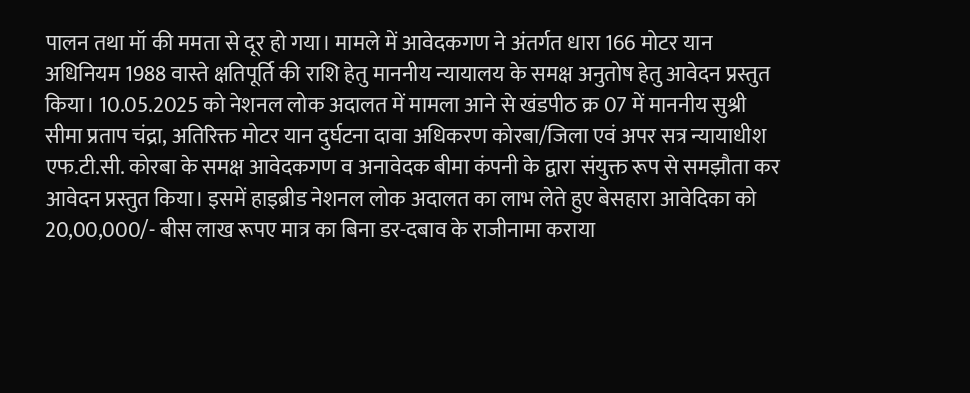पालन तथा मॉ की ममता से दूर हो गया। मामले में आवेदकगण ने अंतर्गत धारा 166 मोटर यान अधिनियम 1988 वास्ते क्षतिपूर्ति की राशि हेतु माननीय न्यायालय के समक्ष अनुतोष हेतु आवेदन प्रस्तुत किया। 10.05.2025 को नेशनल लोक अदालत में मामला आने से खंडपीठ क्र 07 में माननीय सुश्री सीमा प्रताप चंद्रा, अतिरिक्त मोटर यान दुर्घटना दावा अधिकरण कोरबा/जिला एवं अपर सत्र न्यायाधीश एफ.टी.सी. कोरबा के समक्ष आवेदकगण व अनावेदक बीमा कंपनी के द्वारा संयुक्त रूप से समझौता कर आवेदन प्रस्तुत किया। इसमें हाइब्रीड नेशनल लोक अदालत का लाभ लेते हुए बेसहारा आवेदिका को 20,00,000/- बीस लाख रूपए मात्र का बिना डर-दबाव के राजीनामा कराया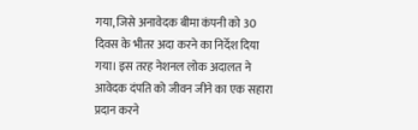गया, जिसे अनावेदक बीमा कंपनी को 30 दिवस के भीतर अदा करने का निर्देश दिया गया। इस तरह नेशनल लोक अदालत ने आवेदक दंपति को जीवन जीने का एक सहारा प्रदान करने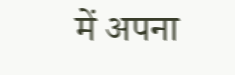में अपना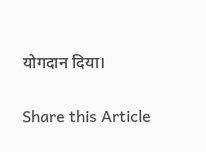योगदान दिया।

Share this Article